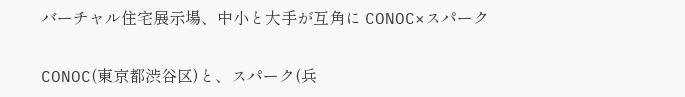バーチャル住宅展示場、中小と大手が互角に CONOC×スパーク

CONOC(東京都渋谷区)と、スパーク(兵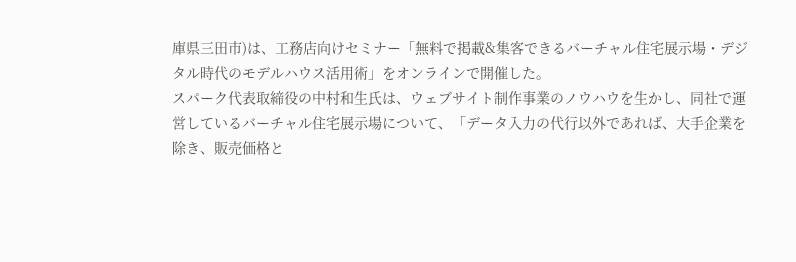庫県三田市)は、工務店向けセミナー「無料で掲載&集客できるバーチャル住宅展示場・デジタル時代のモデルハウス活用術」をオンラインで開催した。
スパーク代表取締役の中村和生氏は、ウェブサイト制作事業のノウハウを生かし、同社で運営しているバーチャル住宅展示場について、「データ入力の代行以外であれば、大手企業を除き、販売価格と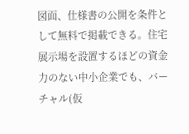図面、仕様書の公開を条件として無料で掲載できる。住宅展示場を設置するほどの資金力のない中小企業でも、バーチャル(仮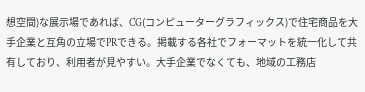想空間)な展示場であれば、CG(コンピューターグラフィックス)で住宅商品を大手企業と互角の立場でPRできる。掲載する各社でフォーマットを統一化して共有しており、利用者が見やすい。大手企業でなくても、地域の工務店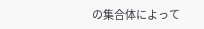の集合体によって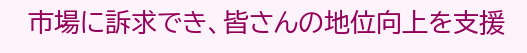市場に訴求でき、皆さんの地位向上を支援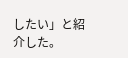したい」と紹介した。